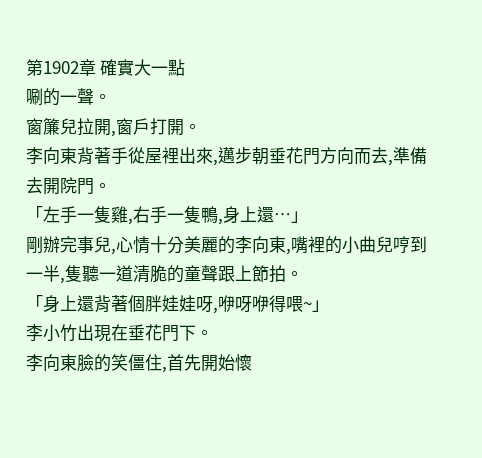第1902章 確實大一點
唰的一聲。
窗簾兒拉開,窗戶打開。
李向東背著手從屋裡出來,邁步朝垂花門方向而去,準備去開院門。
「左手一隻雞,右手一隻鴨,身上還…」
剛辦完事兒,心情十分美麗的李向東,嘴裡的小曲兒哼到一半,隻聽一道清脆的童聲跟上節拍。
「身上還背著個胖娃娃呀,咿呀咿得喂~」
李小竹出現在垂花門下。
李向東臉的笑僵住,首先開始懷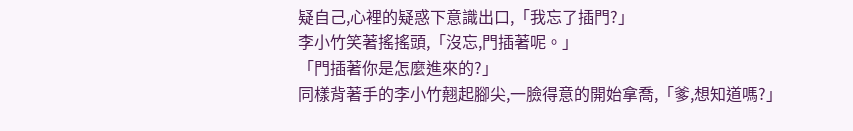疑自己,心裡的疑惑下意識出口,「我忘了插門?」
李小竹笑著搖搖頭,「沒忘,門插著呢。」
「門插著你是怎麼進來的?」
同樣背著手的李小竹翹起腳尖,一臉得意的開始拿喬,「爹,想知道嗎?」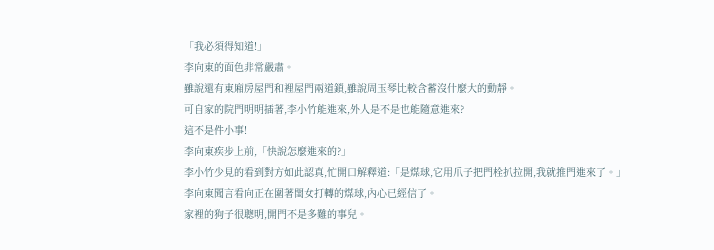「我必須得知道!」
李向東的面色非常嚴肅。
雖說還有東廂房屋門和裡屋門兩道鎖,雖說周玉琴比較含蓄沒什麼大的動靜。
可自家的院門明明插著,李小竹能進來,外人是不是也能隨意進來?
這不是件小事!
李向東疾步上前,「快說怎麼進來的?」
李小竹少見的看到對方如此認真,忙開口解釋道:「是煤球,它用爪子把門栓扒拉開,我就推門進來了。」
李向東聞言看向正在圍著閨女打轉的煤球,內心已經信了。
家裡的狗子很聰明,開門不是多難的事兒。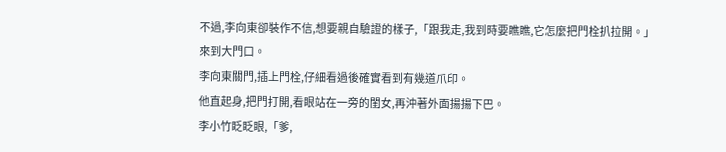不過,李向東卻裝作不信,想要親自驗證的樣子,「跟我走,我到時要瞧瞧,它怎麼把門栓扒拉開。」
來到大門口。
李向東關門,插上門栓,仔細看過後確實看到有幾道爪印。
他直起身,把門打開,看眼站在一旁的閨女,再沖著外面揚揚下巴。
李小竹眨眨眼,「爹,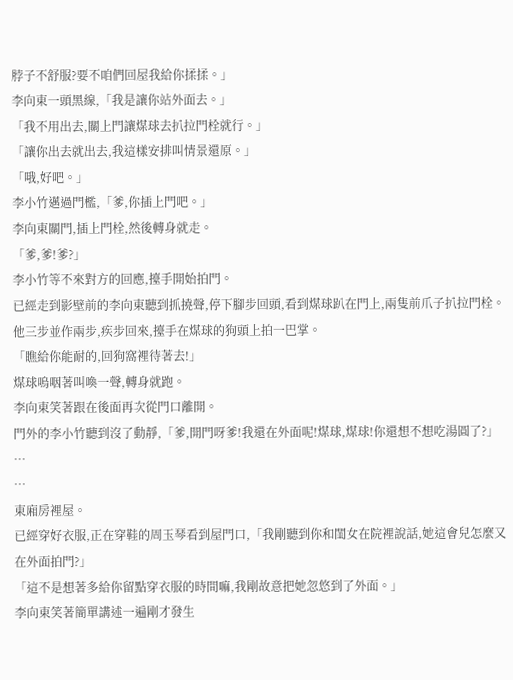脖子不舒服?要不咱們回屋我給你揉揉。」
李向東一頭黑線,「我是讓你站外面去。」
「我不用出去,關上門讓煤球去扒拉門栓就行。」
「讓你出去就出去,我這樣安排叫情景還原。」
「哦,好吧。」
李小竹邁過門檻,「爹,你插上門吧。」
李向東關門,插上門栓,然後轉身就走。
「爹,爹!爹?」
李小竹等不來對方的回應,擡手開始拍門。
已經走到影壁前的李向東聽到抓撓聲,停下腳步回頭,看到煤球趴在門上,兩隻前爪子扒拉門栓。
他三步並作兩步,疾步回來,擡手在煤球的狗頭上拍一巴掌。
「瞧給你能耐的,回狗窩裡待著去!」
煤球嗚咽著叫喚一聲,轉身就跑。
李向東笑著跟在後面再次從門口離開。
門外的李小竹聽到沒了動靜,「爹,開門呀爹!我還在外面呢!煤球,煤球!你還想不想吃湯圓了?」
…
…
東廂房裡屋。
已經穿好衣服,正在穿鞋的周玉琴看到屋門口,「我剛聽到你和閨女在院裡說話,她這會兒怎麼又在外面拍門?」
「這不是想著多給你留點穿衣服的時間嘛,我剛故意把她忽悠到了外面。」
李向東笑著簡單講述一遍剛才發生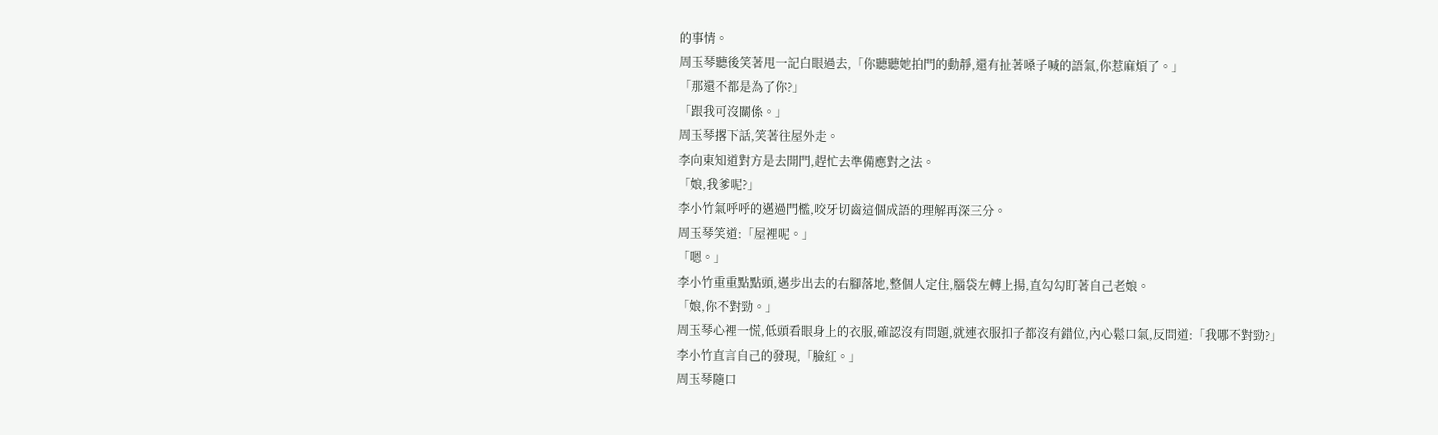的事情。
周玉琴聽後笑著甩一記白眼過去,「你聽聽她拍門的動靜,還有扯著嗓子喊的語氣,你惹麻煩了。」
「那還不都是為了你?」
「跟我可沒關係。」
周玉琴撂下話,笑著往屋外走。
李向東知道對方是去開門,趕忙去準備應對之法。
「娘,我爹呢?」
李小竹氣呼呼的邁過門檻,咬牙切齒這個成語的理解再深三分。
周玉琴笑道:「屋裡呢。」
「嗯。」
李小竹重重點點頭,邁步出去的右腳落地,整個人定住,腦袋左轉上揚,直勾勾盯著自己老娘。
「娘,你不對勁。」
周玉琴心裡一慌,低頭看眼身上的衣服,確認沒有問題,就連衣服扣子都沒有錯位,內心鬆口氣,反問道:「我哪不對勁?」
李小竹直言自己的發現,「臉紅。」
周玉琴隨口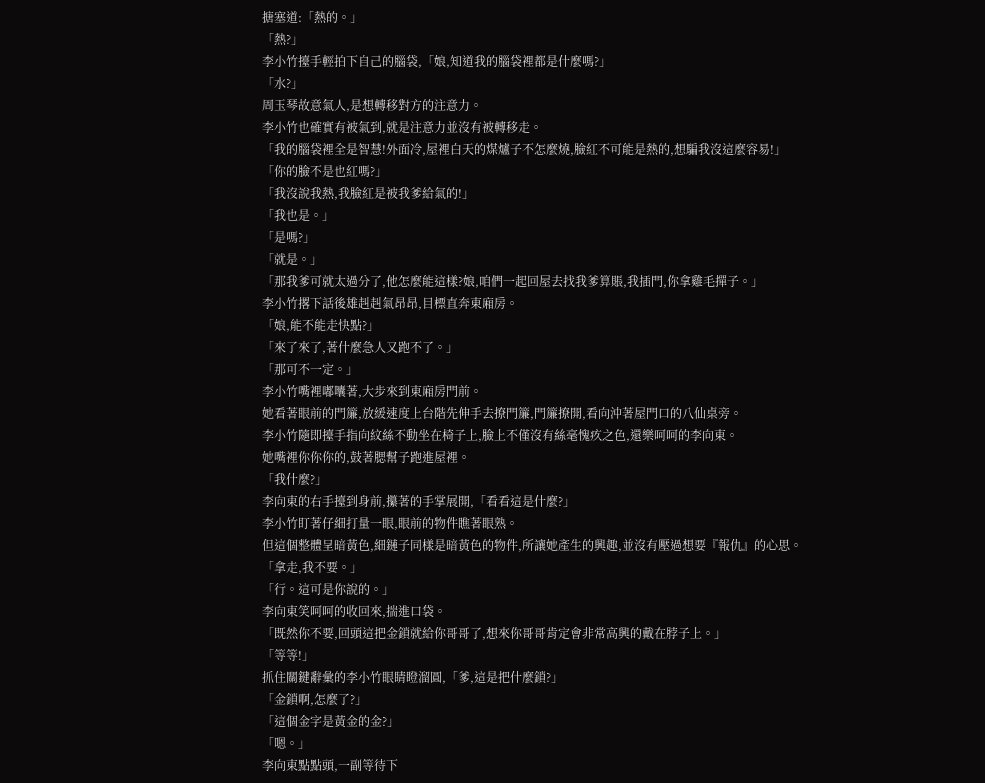搪塞道:「熱的。」
「熱?」
李小竹擡手輕拍下自己的腦袋,「娘,知道我的腦袋裡都是什麼嗎?」
「水?」
周玉琴故意氣人,是想轉移對方的注意力。
李小竹也確實有被氣到,就是注意力並沒有被轉移走。
「我的腦袋裡全是智慧!外面冷,屋裡白天的煤爐子不怎麼燒,臉紅不可能是熱的,想騙我沒這麼容易!」
「你的臉不是也紅嗎?」
「我沒說我熱,我臉紅是被我爹給氣的!」
「我也是。」
「是嗎?」
「就是。」
「那我爹可就太過分了,他怎麼能這樣?娘,咱們一起回屋去找我爹算賬,我插門,你拿雞毛撣子。」
李小竹撂下話後雄赳赳氣昂昂,目標直奔東廂房。
「娘,能不能走快點?」
「來了來了,著什麼急人又跑不了。」
「那可不一定。」
李小竹嘴裡嘟囔著,大步來到東廂房門前。
她看著眼前的門簾,放緩速度上台階先伸手去撩門簾,門簾撩開,看向沖著屋門口的八仙桌旁。
李小竹隨即擡手指向紋絲不動坐在椅子上,臉上不僅沒有絲毫愧疚之色,還樂呵呵的李向東。
她嘴裡你你你的,鼓著腮幫子跑進屋裡。
「我什麼?」
李向東的右手擡到身前,攥著的手掌展開,「看看這是什麼?」
李小竹盯著仔細打量一眼,眼前的物件瞧著眼熟。
但這個整體呈暗黃色,細鏈子同樣是暗黃色的物件,所讓她產生的興趣,並沒有壓過想要『報仇』的心思。
「拿走,我不要。」
「行。這可是你說的。」
李向東笑呵呵的收回來,揣進口袋。
「既然你不要,回頭這把金鎖就給你哥哥了,想來你哥哥肯定會非常高興的戴在脖子上。」
「等等!」
抓住關鍵辭彙的李小竹眼睛瞪溜圓,「爹,這是把什麼鎖?」
「金鎖啊,怎麼了?」
「這個金字是黃金的金?」
「嗯。」
李向東點點頭,一副等待下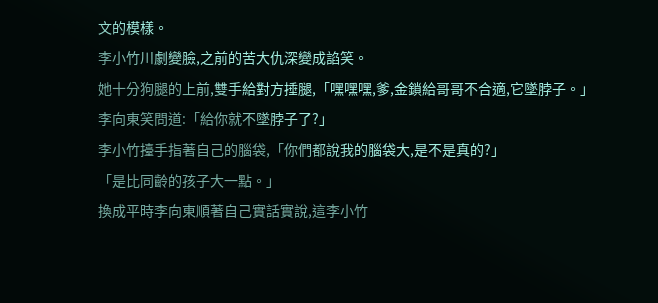文的模樣。
李小竹川劇變臉,之前的苦大仇深變成諂笑。
她十分狗腿的上前,雙手給對方捶腿,「嘿嘿嘿,爹,金鎖給哥哥不合適,它墜脖子。」
李向東笑問道:「給你就不墜脖子了?」
李小竹擡手指著自己的腦袋,「你們都說我的腦袋大,是不是真的?」
「是比同齡的孩子大一點。」
換成平時李向東順著自己實話實說,這李小竹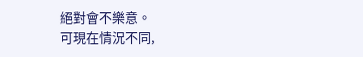絕對會不樂意。
可現在情況不同,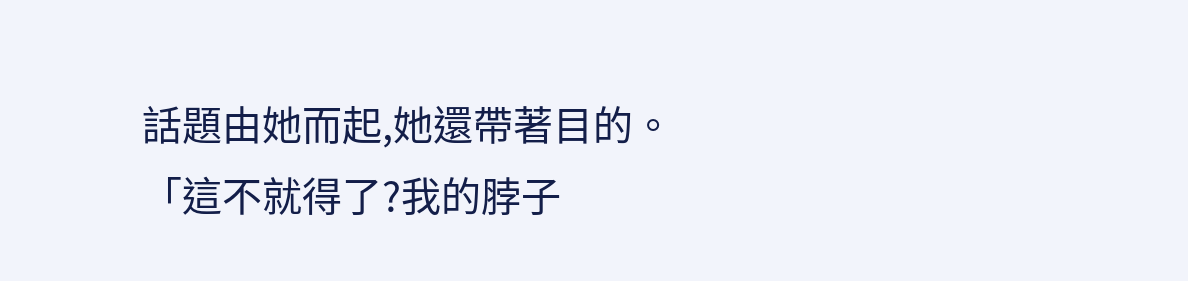話題由她而起,她還帶著目的。
「這不就得了?我的脖子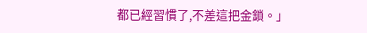都已經習慣了,不差這把金鎖。」